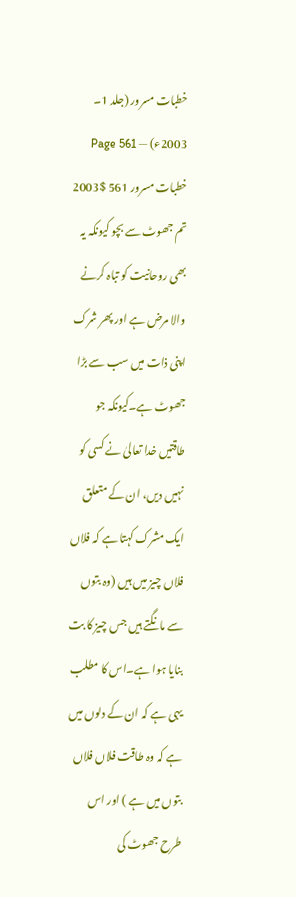خطبات مسرور (جلد 1۔ 2003ء) — Page 561
خطبات مسرور 561 $2003 تم جھوٹ سے بچو کیونکہ یہ بھی روحانیت کو تباہ کرنے والا مرض ہے اور پھر شرک اپنی ذات میں سب سے بڑا جھوٹ ہے۔کیونکہ جو طاقتیں خدا تعالیٰ نے کسی کو نہیں دیں، ان کے متعلق ایک مشرک کہتا ہے کہ فلاں فلاں چیز میں ہیں (وہ بتوں سے مانگتے ہیں جس چیز کا بت بنایا ہوا ہے۔اس کا مطلب یہی ہے کہ ان کے دلوں میں ہے کہ وہ طاقت فلاں فلاں بتوں میں ہے ) اور اس طرح جھوٹ کی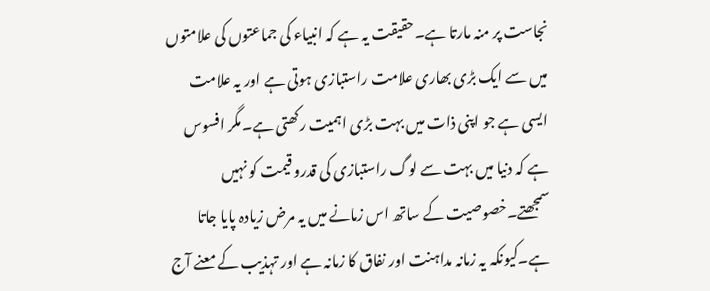نجاست پر منہ مارتا ہے۔حقیقت یہ ہے کہ انبیاء کی جماعتوں کی علامتوں میں سے ایک بڑی بھاری علامت راستبازی ہوتی ہے اور یہ علامت ایسی ہے جو اپنی ذات میں بہت بڑی اہمیت رکھتی ہے۔مگر افسوس ہے کہ دنیا میں بہت سے لوگ راستبازی کی قدرو قیمت کو نہیں سمجھتے۔خصوصیت کے ساتھ اس زمانے میں یہ مرض زیادہ پایا جاتا ہے۔کیونکہ یہ زمانہ مداہنت اور نفاق کا زمانہ ہے اور تہذیب کے معنے آج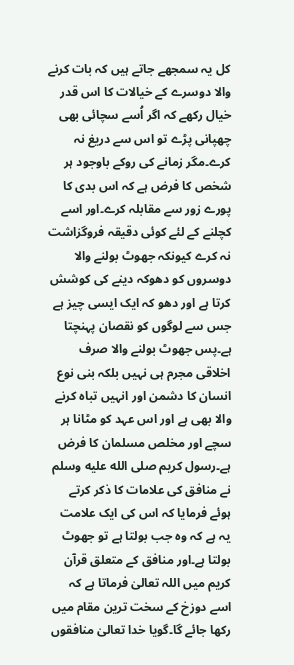کل یہ سمجھے جاتے ہیں کہ بات کرنے والا دوسرے کے خیالات کا اس قدر خیال رکھے کہ اگر اُسے سچائی بھی چھپانی پڑے تو اس سے دریغ نہ کرے۔مگر زمانے کی روکے باوجود ہر شخص کا فرض ہے کہ اس بدی کا پورے زور سے مقابلہ کرے۔اور اسے کچلنے کے لئے کوئی دقیقہ فروگزاشت نہ کرے کیونکہ جھوٹ بولنے والا دوسروں کو دھوکہ دینے کی کوشش کرتا ہے اور دھو کہ ایک ایسی چیز ہے جس سے لوگوں کو نقصان پہنچتا ہے۔پس جھوٹ بولنے والا صرف اخلاقی مجرم ہی نہیں بلکہ بنی نوع انسان کا دشمن اور انہیں تباہ کرنے والا بھی ہے اور اس عہد کو مٹانا ہر سچے اور مخلص مسلمان کا فرض ہے۔رسول کریم صلى الله عليه وسلم نے منافق کی علامات کا ذکر کرتے ہوئے فرمایا کہ اس کی ایک علامت یہ ہے کہ وہ جب بولتا ہے تو جھوٹ بولتا ہے۔اور منافق کے متعلق قرآن کریم میں اللہ تعالیٰ فرماتا ہے کہ اسے دوزخ کے سخت ترین مقام میں رکھا جائے گا۔گویا خدا تعالیٰ منافقوں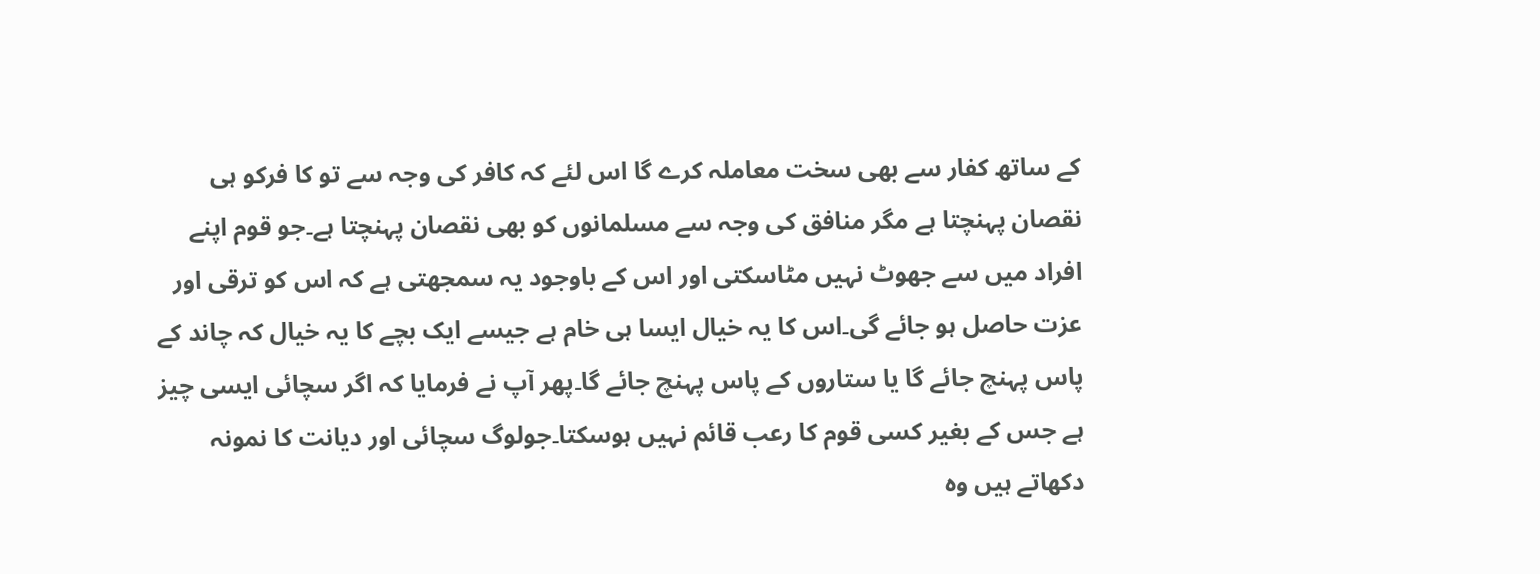کے ساتھ کفار سے بھی سخت معاملہ کرے گا اس لئے کہ کافر کی وجہ سے تو کا فرکو ہی نقصان پہنچتا ہے مگر منافق کی وجہ سے مسلمانوں کو بھی نقصان پہنچتا ہے۔جو قوم اپنے افراد میں سے جھوٹ نہیں مٹاسکتی اور اس کے باوجود یہ سمجھتی ہے کہ اس کو ترقی اور عزت حاصل ہو جائے گی۔اس کا یہ خیال ایسا ہی خام ہے جیسے ایک بچے کا یہ خیال کہ چاند کے پاس پہنچ جائے گا یا ستاروں کے پاس پہنچ جائے گا۔پھر آپ نے فرمایا کہ اگر سچائی ایسی چیز ہے جس کے بغیر کسی قوم کا رعب قائم نہیں ہوسکتا۔جولوگ سچائی اور دیانت کا نمونہ دکھاتے ہیں وہ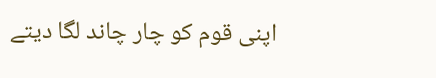اپنی قوم کو چار چاند لگا دیتے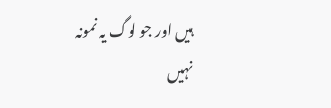ہیں اور جو لوگ یہ نمونہ نہیں